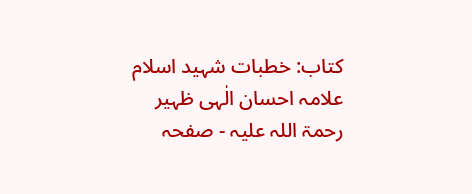کتاب: خطبات شہید اسلام علامہ احسان الٰہی ظہیر رحمۃ اللہ علیہ - صفحہ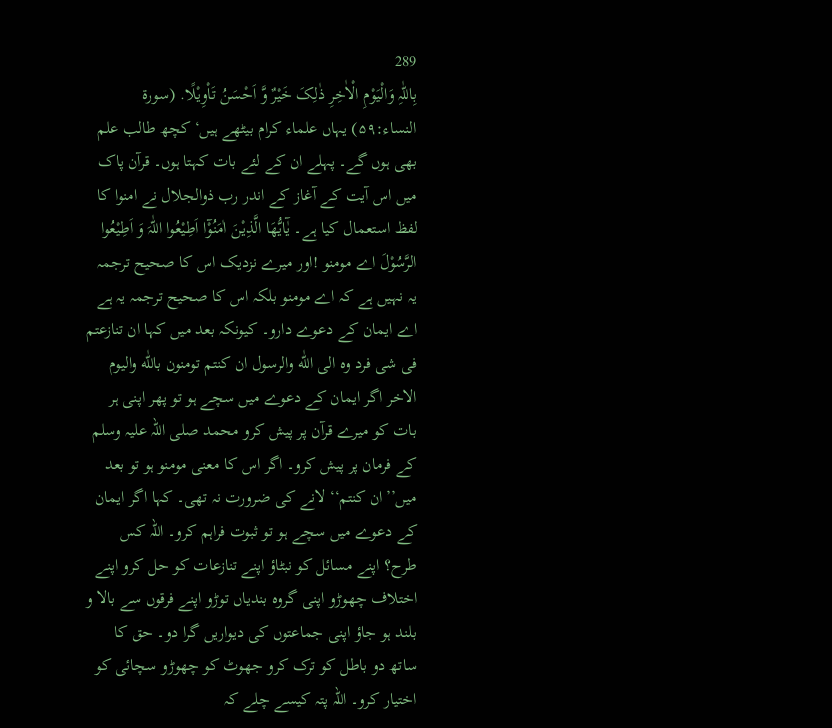289
بِاللّٰہِ وَالْیَوْمِ الْاٰخِرِ ذٰلِکَ خَیْرٌ وَّ اَحْسَنُ تَاْوِیْلًا. (سورۃ النساء:۵۹) یہاں علماء کرام بیٹھے ہیں‘ کچھ طالب علم بھی ہوں گے۔ پہلے ان کے لئے بات کہتا ہوں۔ قرآن پاک میں اس آیت کے آغاز کے اندر رب ذوالجلال نے امنوا کا لفظ استعمال کیا ہے۔ یٰٓایُّھَا الَّذِیْنَ اٰمَنُوْٓا اَطِیْعُوا اللّٰہَ وَ اَطِیْعُوا الرَّسُوْلَ اے مومنو !اور میرے نزدیک اس کا صحیح ترجمہ یہ نہیں ہے کہ اے مومنو بلکہ اس کا صحیح ترجمہ یہ ہے اے ایمان کے دعوے دارو۔ کیونکہ بعد میں کہا ان تنازعتم فی شی فرد وہ الی اللّٰه والرسول ان کنتم تومنون باللّٰه والیوم الاخر اگر ایمان کے دعوے میں سچے ہو تو پھر اپنی ہر بات کو میرے قرآن پر پیش کرو محمد صلی اللہ علیہ وسلم کے فرمان پر پیش کرو۔ اگر اس کا معنی مومنو ہو تو بعد میں’’ان کنتم‘‘ لانے کی ضرورت نہ تھی۔ کہا اگر ایمان کے دعوے میں سچے ہو تو ثبوت فراہم کرو۔ اللہ کس طرح؟ اپنے مسائل کو نبٹاؤ اپنے تنازعات کو حل کرو اپنے اختلاف چھوڑو اپنی گروہ بندیاں توڑو اپنے فرقوں سے بالا و بلند ہو جاؤ اپنی جماعتوں کی دیواریں گرا دو۔ حق کا ساتھ دو باطل کو ترک کرو جھوٹ کو چھوڑو سچائی کو اختیار کرو۔ اللہ پتہ کیسے چلے کہ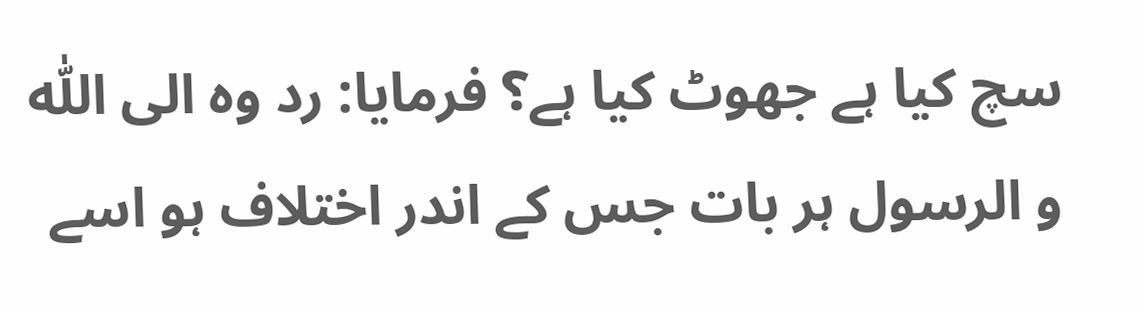سچ کیا ہے جھوٹ کیا ہے؟ فرمایا: رد وہ الی اللّٰه و الرسول ہر بات جس کے اندر اختلاف ہو اسے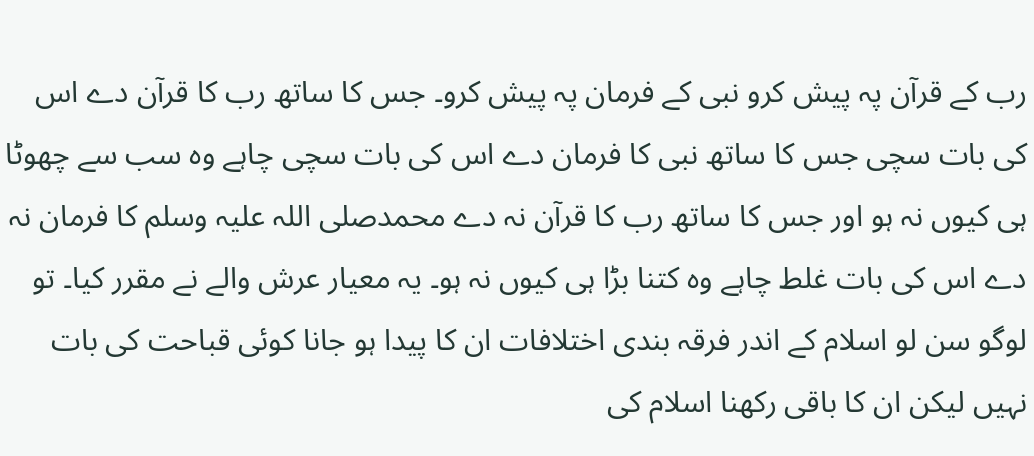رب کے قرآن پہ پیش کرو نبی کے فرمان پہ پیش کرو۔ جس کا ساتھ رب کا قرآن دے اس کی بات سچی جس کا ساتھ نبی کا فرمان دے اس کی بات سچی چاہے وہ سب سے چھوٹا ہی کیوں نہ ہو اور جس کا ساتھ رب کا قرآن نہ دے محمدصلی اللہ علیہ وسلم کا فرمان نہ دے اس کی بات غلط چاہے وہ کتنا بڑا ہی کیوں نہ ہو۔ یہ معیار عرش والے نے مقرر کیا۔ تو لوگو سن لو اسلام کے اندر فرقہ بندی اختلافات ان کا پیدا ہو جانا کوئی قباحت کی بات نہیں لیکن ان کا باقی رکھنا اسلام کی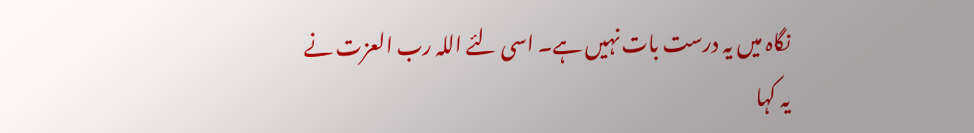نگاہ میں یہ درست بات نہیں ہے۔ اسی لئے اللہ رب العزت نے یہ کہا